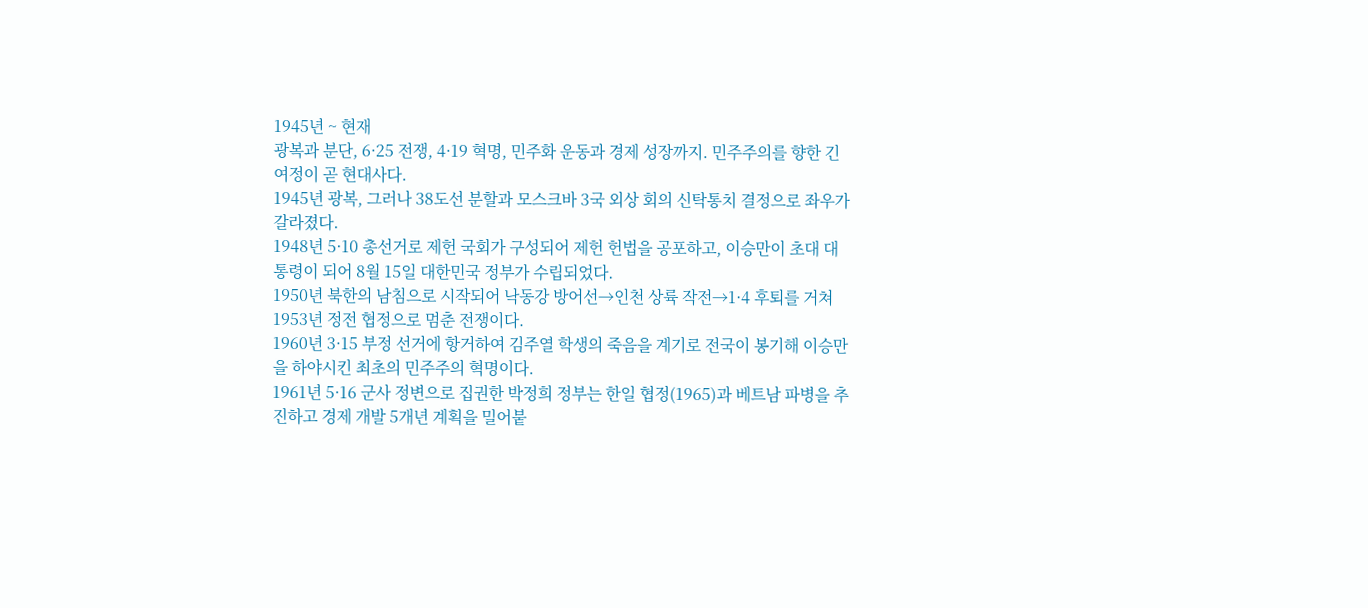1945년 ~ 현재
광복과 분단, 6·25 전쟁, 4·19 혁명, 민주화 운동과 경제 성장까지. 민주주의를 향한 긴 여정이 곧 현대사다.
1945년 광복, 그러나 38도선 분할과 모스크바 3국 외상 회의 신탁통치 결정으로 좌우가 갈라졌다.
1948년 5·10 총선거로 제헌 국회가 구성되어 제헌 헌법을 공포하고, 이승만이 초대 대통령이 되어 8월 15일 대한민국 정부가 수립되었다.
1950년 북한의 남침으로 시작되어 낙동강 방어선→인천 상륙 작전→1·4 후퇴를 거쳐 1953년 정전 협정으로 멈춘 전쟁이다.
1960년 3·15 부정 선거에 항거하여 김주열 학생의 죽음을 계기로 전국이 봉기해 이승만을 하야시킨 최초의 민주주의 혁명이다.
1961년 5·16 군사 정변으로 집권한 박정희 정부는 한일 협정(1965)과 베트남 파병을 추진하고 경제 개발 5개년 계획을 밀어붙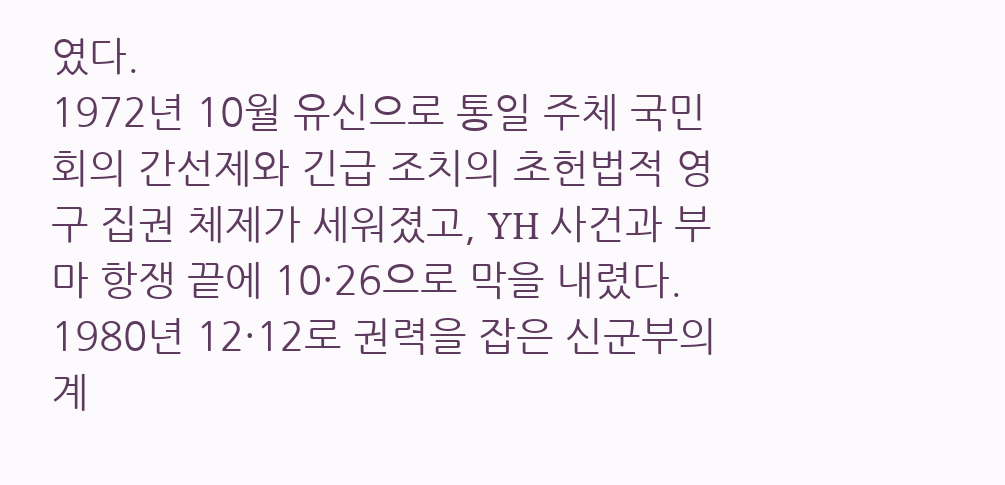였다.
1972년 10월 유신으로 통일 주체 국민 회의 간선제와 긴급 조치의 초헌법적 영구 집권 체제가 세워졌고, YH 사건과 부마 항쟁 끝에 10·26으로 막을 내렸다.
1980년 12·12로 권력을 잡은 신군부의 계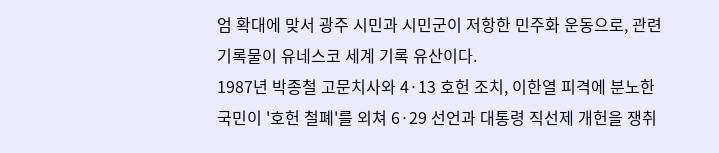엄 확대에 맞서 광주 시민과 시민군이 저항한 민주화 운동으로, 관련 기록물이 유네스코 세계 기록 유산이다.
1987년 박종철 고문치사와 4·13 호헌 조치, 이한열 피격에 분노한 국민이 '호헌 철폐'를 외쳐 6·29 선언과 대통령 직선제 개헌을 쟁취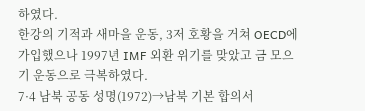하였다.
한강의 기적과 새마을 운동, 3저 호황을 거쳐 OECD에 가입했으나 1997년 IMF 외환 위기를 맞았고 금 모으기 운동으로 극복하였다.
7·4 남북 공동 성명(1972)→남북 기본 합의서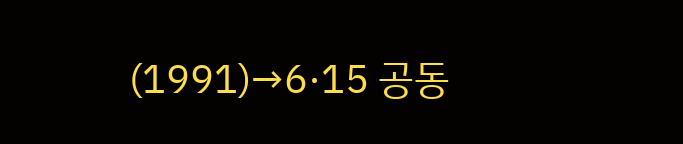(1991)→6·15 공동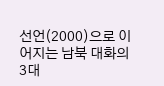선언(2000)으로 이어지는 남북 대화의 3대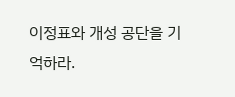이정표와 개성 공단을 기억하라.